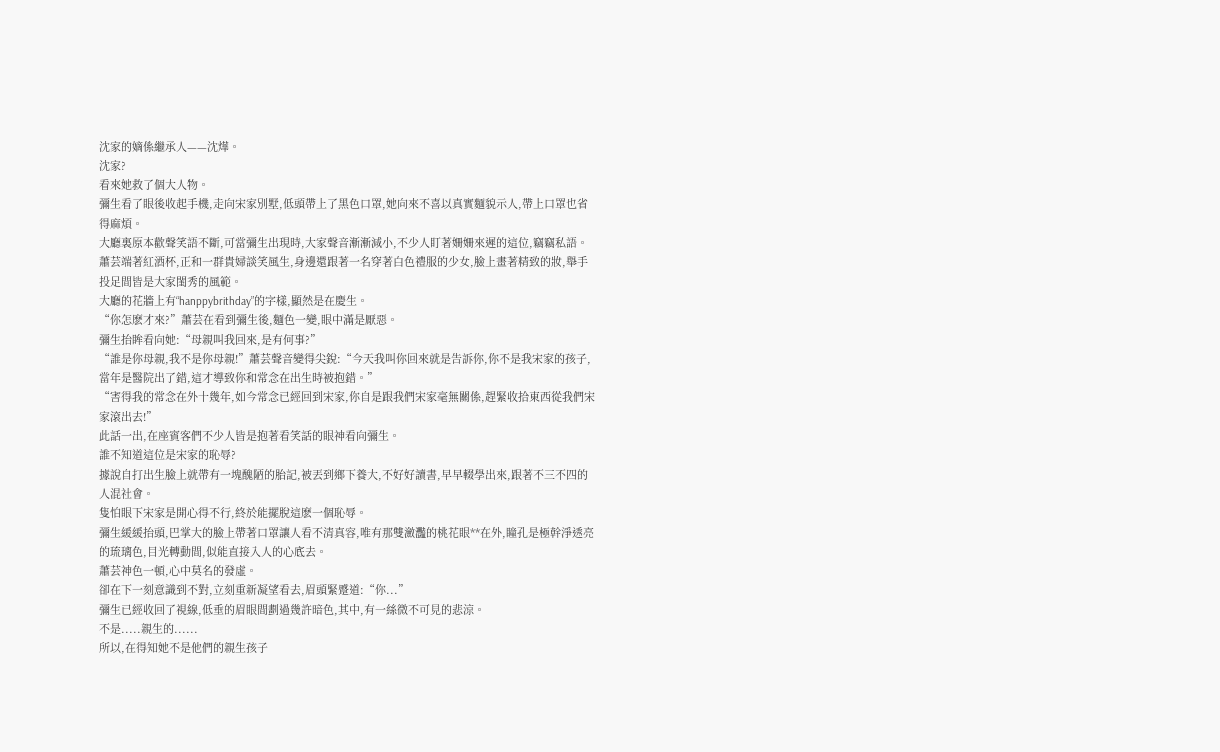沈家的嫡係繼承人——沈燁。
沈家?
看來她救了個大人物。
彌生看了眼後收起手機,走向宋家別墅,低頭帶上了黑色口罩,她向來不喜以真實麵貌示人,帶上口罩也省得麻煩。
大廳裏原本歡聲笑語不斷,可當彌生出現時,大家聲音漸漸減小,不少人盯著姍姍來遲的這位,竊竊私語。
蕭芸端著紅酒杯,正和一群貴婦談笑風生,身邊還跟著一名穿著白色禮服的少女,臉上畫著精致的妝,舉手投足間皆是大家閨秀的風範。
大廳的花牆上有“hanppybrithday”的字樣,顯然是在慶生。
“你怎麽才來?”蕭芸在看到彌生後,麵色一變,眼中滿是厭惡。
彌生抬眸看向她:“母親叫我回來,是有何事?”
“誰是你母親,我不是你母親!”蕭芸聲音變得尖銳:“今天我叫你回來就是告訴你,你不是我宋家的孩子,當年是醫院出了錯,這才導致你和常念在出生時被抱錯。”
“害得我的常念在外十幾年,如今常念已經回到宋家,你自是跟我們宋家毫無關係,趕緊收拾東西從我們宋家滾出去!”
此話一出,在座賓客們不少人皆是抱著看笑話的眼神看向彌生。
誰不知道這位是宋家的恥辱?
據說自打出生臉上就帶有一塊醜陋的胎記,被丟到鄉下養大,不好好讀書,早早輟學出來,跟著不三不四的人混社會。
隻怕眼下宋家是開心得不行,終於能擺脫這麽一個恥辱。
彌生緩緩抬頭,巴掌大的臉上帶著口罩讓人看不清真容,唯有那雙瀲灩的桃花眼**在外,瞳孔是極幹淨透亮的琉璃色,目光轉動間,似能直接入人的心底去。
蕭芸神色一頓,心中莫名的發虛。
卻在下一刻意識到不對,立刻重新凝望看去,眉頭緊蹙道:“你...”
彌生已經收回了視線,低垂的眉眼間劃過幾許暗色,其中,有一絲微不可見的悲涼。
不是.....親生的......
所以,在得知她不是他們的親生孩子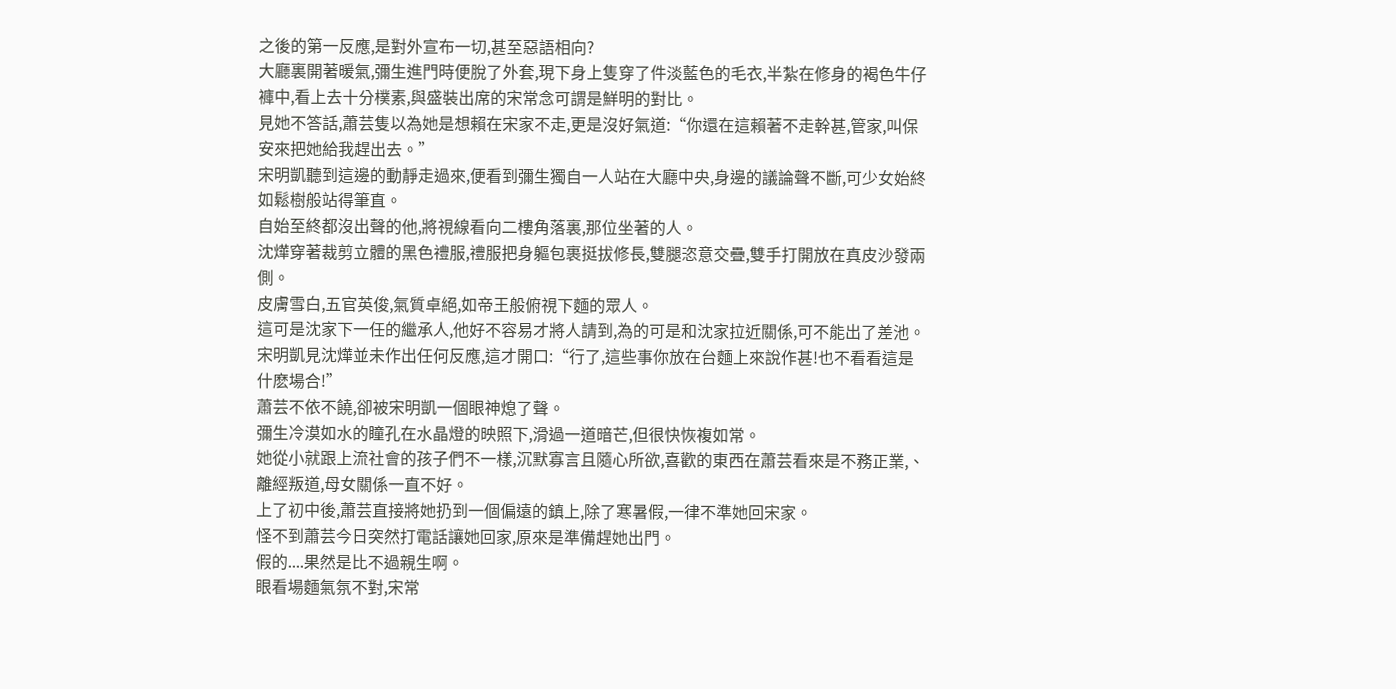之後的第一反應,是對外宣布一切,甚至惡語相向?
大廳裏開著暖氣,彌生進門時便脫了外套,現下身上隻穿了件淡藍色的毛衣,半紮在修身的褐色牛仔褲中,看上去十分樸素,與盛裝出席的宋常念可謂是鮮明的對比。
見她不答話,蕭芸隻以為她是想賴在宋家不走,更是沒好氣道:“你還在這賴著不走幹甚,管家,叫保安來把她給我趕出去。”
宋明凱聽到這邊的動靜走過來,便看到彌生獨自一人站在大廳中央,身邊的議論聲不斷,可少女始終如鬆樹般站得筆直。
自始至終都沒出聲的他,將視線看向二樓角落裏,那位坐著的人。
沈燁穿著裁剪立體的黑色禮服,禮服把身軀包裹挺拔修長,雙腿恣意交疊,雙手打開放在真皮沙發兩側。
皮膚雪白,五官英俊,氣質卓絕,如帝王般俯視下麵的眾人。
這可是沈家下一任的繼承人,他好不容易才將人請到,為的可是和沈家拉近關係,可不能出了差池。
宋明凱見沈燁並未作出任何反應,這才開口:“行了,這些事你放在台麵上來說作甚!也不看看這是什麽場合!”
蕭芸不依不饒,卻被宋明凱一個眼神熄了聲。
彌生冷漠如水的瞳孔在水晶燈的映照下,滑過一道暗芒,但很快恢複如常。
她從小就跟上流社會的孩子們不一樣,沉默寡言且隨心所欲,喜歡的東西在蕭芸看來是不務正業,、離經叛道,母女關係一直不好。
上了初中後,蕭芸直接將她扔到一個偏遠的鎮上,除了寒暑假,一律不準她回宋家。
怪不到蕭芸今日突然打電話讓她回家,原來是準備趕她出門。
假的....果然是比不過親生啊。
眼看場麵氣氛不對,宋常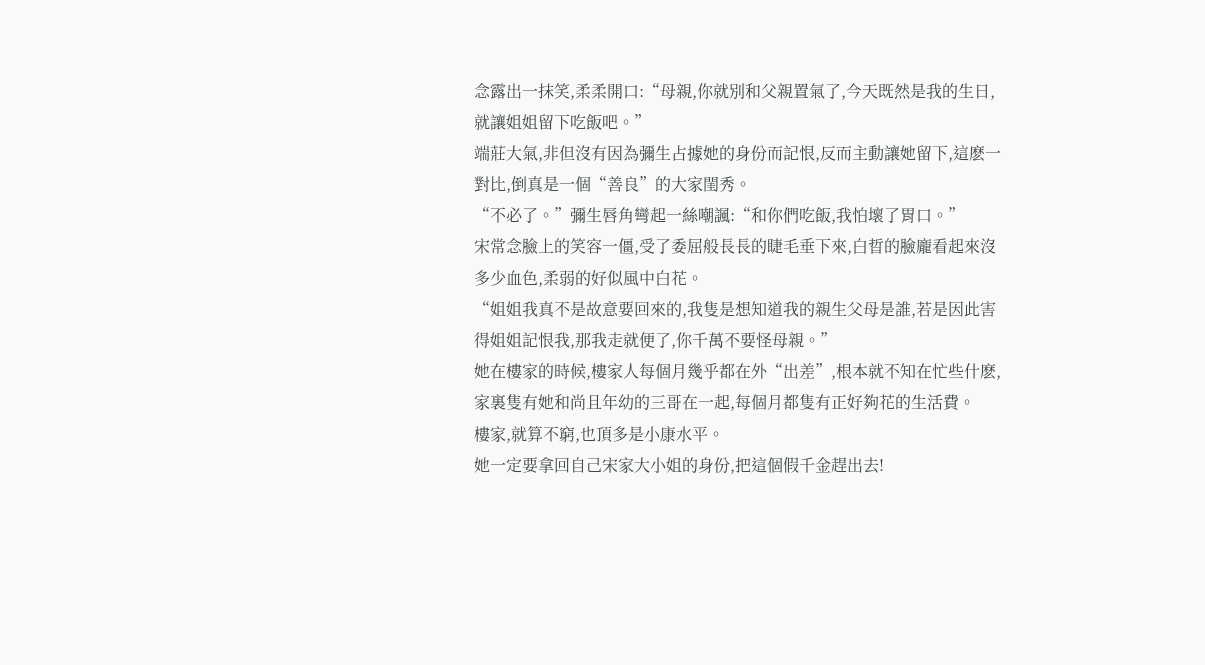念露出一抹笑,柔柔開口:“母親,你就別和父親置氣了,今天既然是我的生日,就讓姐姐留下吃飯吧。”
端莊大氣,非但沒有因為彌生占據她的身份而記恨,反而主動讓她留下,這麽一對比,倒真是一個“善良”的大家閨秀。
“不必了。”彌生唇角彎起一絲嘲諷:“和你們吃飯,我怕壞了胃口。”
宋常念臉上的笑容一僵,受了委屈般長長的睫毛垂下來,白晢的臉龐看起來沒多少血色,柔弱的好似風中白花。
“姐姐我真不是故意要回來的,我隻是想知道我的親生父母是誰,若是因此害得姐姐記恨我,那我走就便了,你千萬不要怪母親。”
她在樓家的時候,樓家人每個月幾乎都在外“出差”,根本就不知在忙些什麽,家裏隻有她和尚且年幼的三哥在一起,每個月都隻有正好夠花的生活費。
樓家,就算不窮,也頂多是小康水平。
她一定要拿回自己宋家大小姐的身份,把這個假千金趕出去!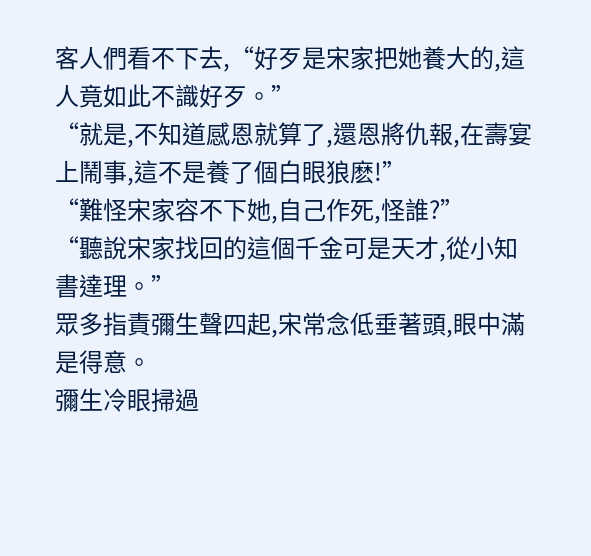客人們看不下去,“好歹是宋家把她養大的,這人竟如此不識好歹。”
“就是,不知道感恩就算了,還恩將仇報,在壽宴上鬧事,這不是養了個白眼狼麽!”
“難怪宋家容不下她,自己作死,怪誰?”
“聽說宋家找回的這個千金可是天才,從小知書達理。”
眾多指責彌生聲四起,宋常念低垂著頭,眼中滿是得意。
彌生冷眼掃過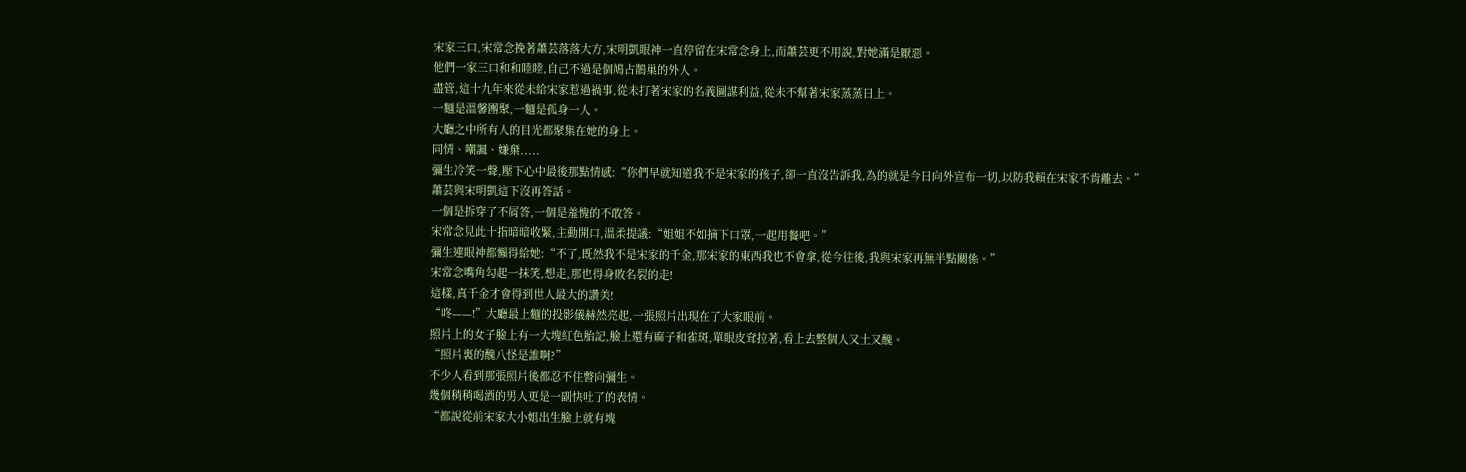宋家三口,宋常念挽著蕭芸落落大方,宋明凱眼神一直停留在宋常念身上,而蕭芸更不用說,對她滿是厭惡。
他們一家三口和和睦睦,自己不過是個鳩占鵲巢的外人。
盡管,這十九年來從未給宋家惹過禍事,從未打著宋家的名義圖謀利益,從未不幫著宋家蒸蒸日上。
一麵是溫馨團聚,一麵是孤身一人。
大廳之中所有人的目光都聚集在她的身上。
同情、嘲諷、嫌棄.....
彌生冷笑一聲,壓下心中最後那點情感:“你們早就知道我不是宋家的孩子,卻一直沒告訴我,為的就是今日向外宣布一切,以防我賴在宋家不肯離去。”
蕭芸與宋明凱這下沒再答話。
一個是拆穿了不屑答,一個是羞愧的不敢答。
宋常念見此十指暗暗收緊,主動開口,溫柔提議:“姐姐不如摘下口罩,一起用餐吧。”
彌生連眼神都懶得給她:“不了,既然我不是宋家的千金,那宋家的東西我也不會拿,從今往後,我與宋家再無半點關係。”
宋常念嘴角勾起一抹笑,想走,那也得身敗名裂的走!
這樣,真千金才會得到世人最大的讚美!
“咚——!”大廳最上麵的投影儀赫然亮起,一張照片出現在了大家眼前。
照片上的女子臉上有一大塊紅色胎記,臉上還有麻子和雀斑,單眼皮耷拉著,看上去整個人又土又醜。
“照片裏的醜八怪是誰啊?”
不少人看到那張照片後都忍不住瞥向彌生。
幾個稍稍喝酒的男人更是一副快吐了的表情。
“都說從前宋家大小姐出生臉上就有塊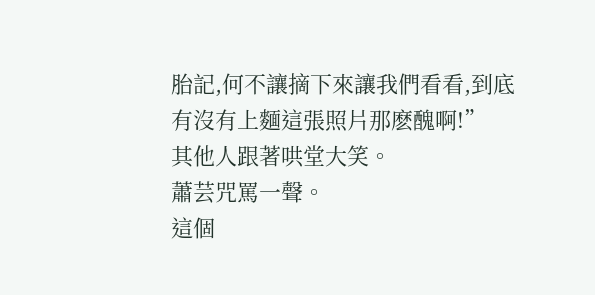胎記,何不讓摘下來讓我們看看,到底有沒有上麵這張照片那麽醜啊!”
其他人跟著哄堂大笑。
蕭芸咒罵一聲。
這個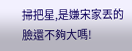掃把星,是嫌宋家丟的臉還不夠大嗎!